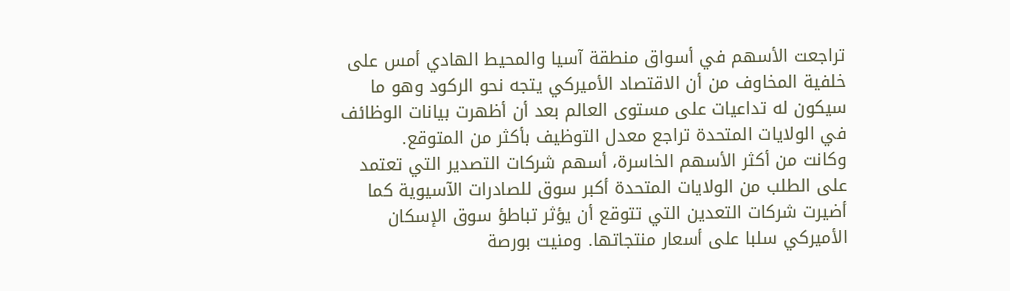تراجعت الأسهم في أسواق منطقة آسيا والمحيط الهادي أمس على خلفية المخاوف من أن الاقتصاد الأميركي يتجه نحو الركود وهو ما سيكون له تداعيات على مستوى العالم بعد أن أظهرت بيانات الوظائف في الولايات المتحدة تراجع معدل التوظيف بأكثر من المتوقع.
وكانت من أكثر الأسهم الخاسرة، أسهم شركات التصدير التي تعتمد على الطلب من الولايات المتحدة أكبر سوق للصادرات الآسيوية كما أضيرت شركات التعدين التي تتوقع أن يؤثر تباطؤ سوق الإسكان الأميركي سلبا على أسعار منتجاتها. ومنيت بورصة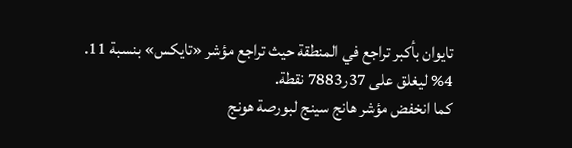تايوان بأكبر تراجع في المنطقة حيث تراجع مؤشر «تايكس» بنسبة 11. 4% ليغلق على 37ر7883 نقطة.
كما انخفض مؤشر هانج سينج لبورصة هونج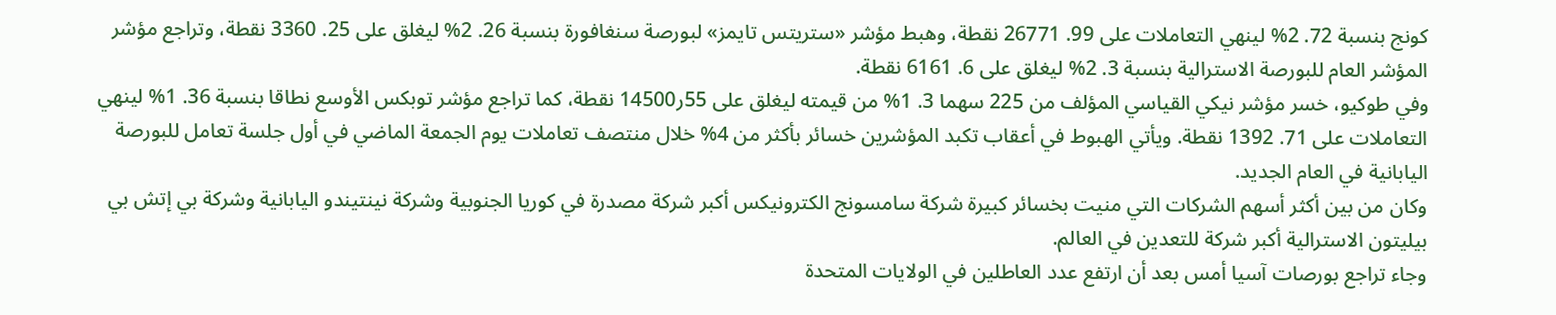كونج بنسبة 72. 2% لينهي التعاملات على 99. 26771 نقطة، وهبط مؤشر «ستريتس تايمز» لبورصة سنغافورة بنسبة 26. 2% ليغلق على 25. 3360 نقطة، وتراجع مؤشر المؤشر العام للبورصة الاسترالية بنسبة 3. 2% ليغلق على 6. 6161 نقطة.
وفي طوكيو، خسر مؤشر نيكي القياسي المؤلف من 225 سهما 3. 1% من قيمته ليغلق على 55ر14500 نقطة، كما تراجع مؤشر توبكس الأوسع نطاقا بنسبة 36. 1% لينهي التعاملات على 71. 1392 نقطة. ويأتي الهبوط في أعقاب تكبد المؤشرين خسائر بأكثر من 4% خلال منتصف تعاملات يوم الجمعة الماضي في أول جلسة تعامل للبورصة اليابانية في العام الجديد.
وكان من بين أكثر أسهم الشركات التي منيت بخسائر كبيرة شركة سامسونج الكترونيكس أكبر شركة مصدرة في كوريا الجنوبية وشركة نينتيندو اليابانية وشركة بي إتش بي بيليتون الاسترالية أكبر شركة للتعدين في العالم.
وجاء تراجع بورصات آسيا أمس بعد أن ارتفع عدد العاطلين في الولايات المتحدة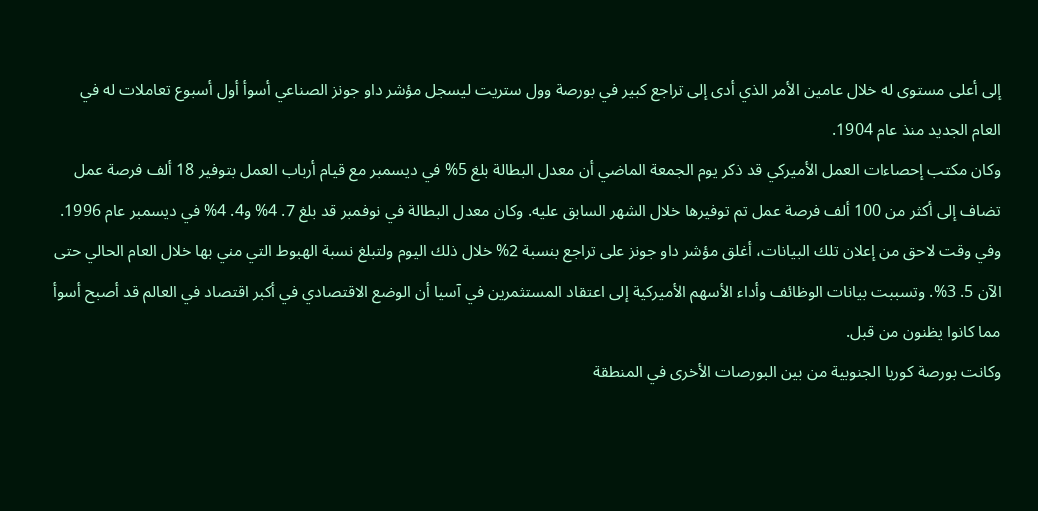إلى أعلى مستوى له خلال عامين الأمر الذي أدى إلى تراجع كبير في بورصة وول ستريت ليسجل مؤشر داو جونز الصناعي أسوأ أول أسبوع تعاملات له في العام الجديد منذ عام 1904.
وكان مكتب إحصاءات العمل الأميركي قد ذكر يوم الجمعة الماضي أن معدل البطالة بلغ 5% في ديسمبر مع قيام أرباب العمل بتوفير 18 ألف فرصة عمل تضاف إلى أكثر من 100 ألف فرصة عمل تم توفيرها خلال الشهر السابق عليه. وكان معدل البطالة في نوفمبر قد بلغ 7. 4% و4. 4% في ديسمبر عام 1996.
وفي وقت لاحق من إعلان تلك البيانات، أغلق مؤشر داو جونز على تراجع بنسبة 2% خلال ذلك اليوم ولتبلغ نسبة الهبوط التي مني بها خلال العام الحالي حتى الآن 5. 3%. وتسببت بيانات الوظائف وأداء الأسهم الأميركية إلى اعتقاد المستثمرين في آسيا أن الوضع الاقتصادي في أكبر اقتصاد في العالم قد أصبح أسوأ مما كانوا يظنون من قبل.
وكانت بورصة كوريا الجنوبية من بين البورصات الأخرى في المنطقة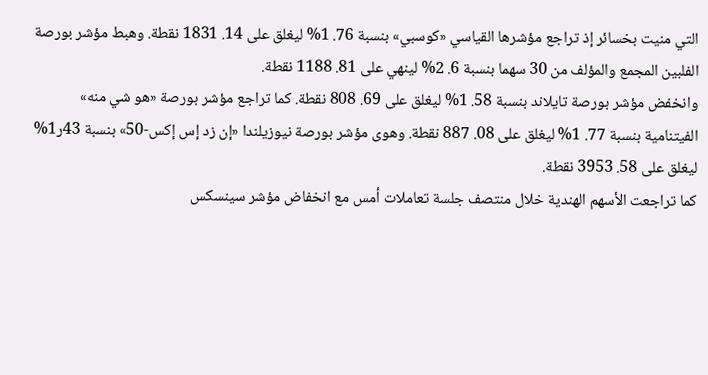التي منيت بخسائر إذ تراجع مؤشرها القياسي «كوسبي» بنسبة 76. 1% ليغلق على 14. 1831 نقطة. وهبط مؤشر بورصة الفلبين المجمع والمؤلف من 30 سهما بنسبة 6. 2% لينهي على 81. 1188 نقطة.
وانخفض مؤشر بورصة تايلاند بنسبة 58. 1% ليغلق على 69. 808 نقطة. كما تراجع مؤشر بورصة «هو شي منه» الفيتنامية بنسبة 77. 1% ليغلق على 08. 887 نقطة. وهوى مؤشر بورصة نيوزيلندا «إن زد إس إكس-50» بنسبة 43ر1% ليغلق على 58. 3953 نقطة.
كما تراجعت الأسهم الهندية خلال منتصف جلسة تعاملات أمس مع انخفاض مؤشر سينسكس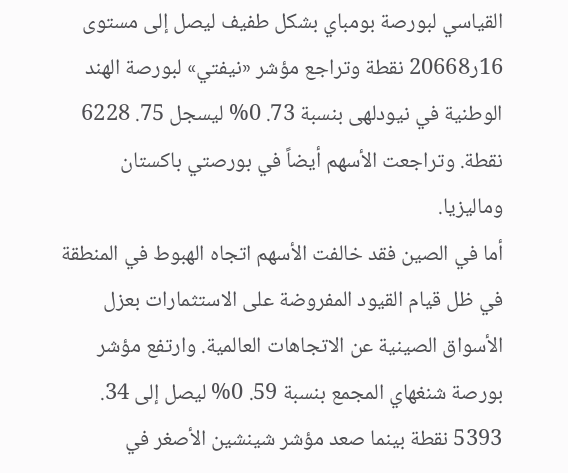القياسي لبورصة بومباي بشكل طفيف ليصل إلى مستوى 16ر20668 نقطة وتراجع مؤشر «نيفتي» لبورصة الهند الوطنية في نيودلهى بنسبة 73. 0% ليسجل 75. 6228 نقطة. وتراجعت الأسهم أيضاً في بورصتي باكستان وماليزيا.
أما في الصين فقد خالفت الأسهم اتجاه الهبوط في المنطقة في ظل قيام القيود المفروضة على الاستثمارات بعزل الأسواق الصينية عن الاتجاهات العالمية. وارتفع مؤشر بورصة شنغهاي المجمع بنسبة 59. 0% ليصل إلى 34. 5393 نقطة بينما صعد مؤشر شينشين الأصغر في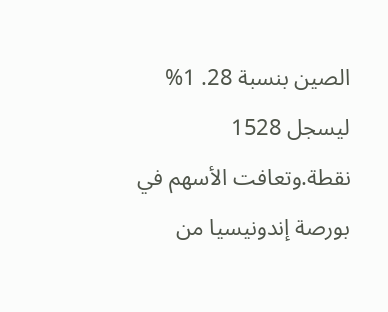الصين بنسبة 28. 1% ليسجل 1528 نقطة.وتعافت الأسهم في بورصة إندونيسيا من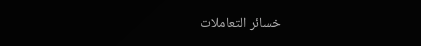خسائر التعاملات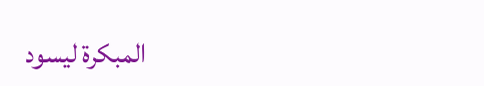المبكرة ليسود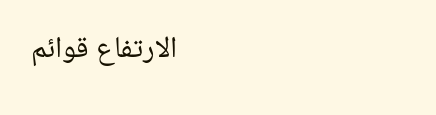الارتفاع قوائم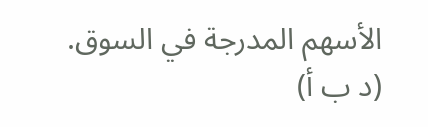الأسهم المدرجة في السوق.
(د ب أ)